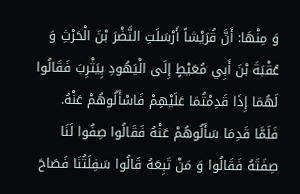وَ مِنْهَا: أَنَّ قُرَيْشاً أَرْسَلَتِ النَّضْرَ بْنَ الْحَرْثِ وَ عُقْبَةَ بْنَ أَبِي مُعَيْطٍ إِلَى الْيَهُودِ بِيَثْرِبَ فَقَالُوا لَهُمَا إِذَا قَدِمْتُمَا عَلَيْهِمْ فَاسْأَلُوهُمْ عَنْهُ.
فَلَمَّا قَدِمَا سَأَلُوهُمْ عَنْهُ فَقَالُوا صِفُوا لَنَا صِفَتَهُ فَقَالُوا وَ مَنْ تَبِعَهُ قَالُوا سَفِلَتُنَا فَصَاحَ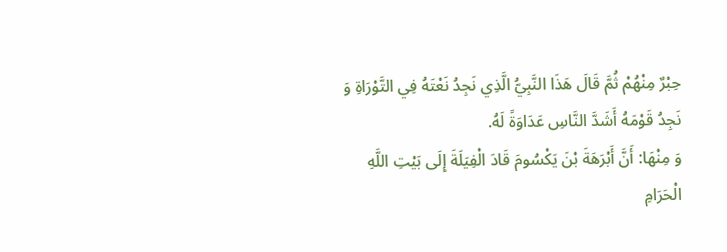حِبْرٌ مِنْهُمْ ثُمَّ قَالَ هَذَا النَّبِيُّ الَّذِي نَجِدُ نَعْتَهُ فِي التَّوْرَاةِ وَ نَجِدُ قَوْمَهُ أَشَدَّ النَّاسِ عَدَاوَةً لَهُ.
وَ مِنْهَا: أَنَّ أَبْرَهَةَ بْنَ يَكْسُومَ قَادَ الْفِيَلَةَ إِلَى بَيْتِ اللَّهِ الْحَرَامِ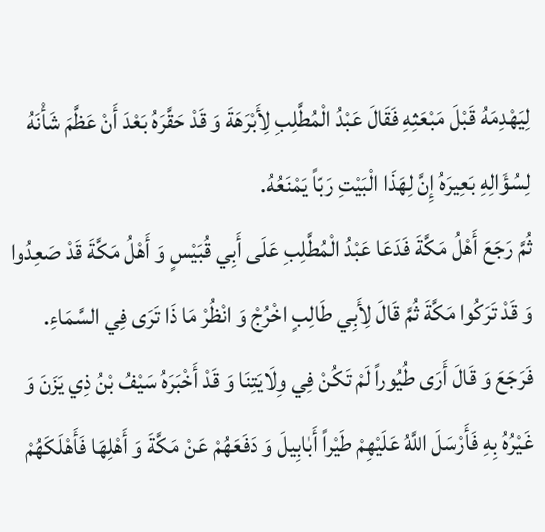لِيَهْدِمَهُ قَبْلَ مَبْعَثِهِ فَقَالَ عَبْدُ الْمُطَّلِبِ لِأَبْرَهَةَ وَ قَدْ حَقَّرَهُ بَعْدَ أَنْ عَظَّمَ شَأْنَهُ لِسُؤَالِهِ بَعِيرَهُ إِنَّ لِهَذَا الْبَيْتِ رَبّاً يَمْنَعُهُ.
ثُمَّ رَجَعَ أَهْلُ مَكَّةَ فَدَعَا عَبْدُ الْمُطَّلِبِ عَلَى أَبِي قُبَيْسٍ وَ أَهْلُ مَكَّةَ قَدْ صَعِدُوا وَ قَدْ تَرَكُوا مَكَّةَ ثُمَّ قَالَ لِأَبِي طَالِبٍ اخْرُجْ وَ انْظُرْ مَا ذَا تَرَى فِي السَّمَاءِ.
فَرَجَعَ وَ قَالَ أَرَى طُيُوراً لَمْ تَكُنْ فِي وِلَايَتِنَا وَ قَدْ أَخْبَرَهُ سَيْفُ بْنُ ذِي يَزَنَ وَ غَيْرُهُ بِهِ فَأَرْسَلَ اللَّهُ عَلَيْهِمْ طَيْراً أَبٰابِيلَ وَ دَفَعَهُمْ عَنْ مَكَّةَ وَ أَهْلِهَا فَأَهْلَكَهُمْ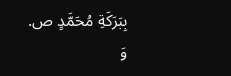بِبَرَكَةِ مُحَمَّدٍ ص.
وَ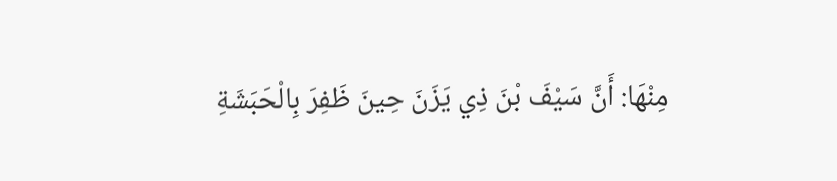مِنْهَا: أَنَّ سَيْفَ بْنَ ذِي يَزَنَ حِينَ ظَفِرَ بِالْحَبَشَةِ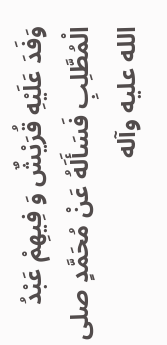وَفَدَ عَلَيْهِ قُرَيْشٌ وَ فِيهِمْ عَبْدُ الْمُطَّلِبِ فَسَأَلَهُ عَنْ مُحَمَّدٍ صلى الله عليه وآله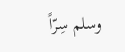وسلم سِرّاً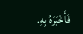فَأَخْبَرَهُ بِهِ.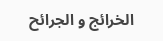الخرائج و الجرائح